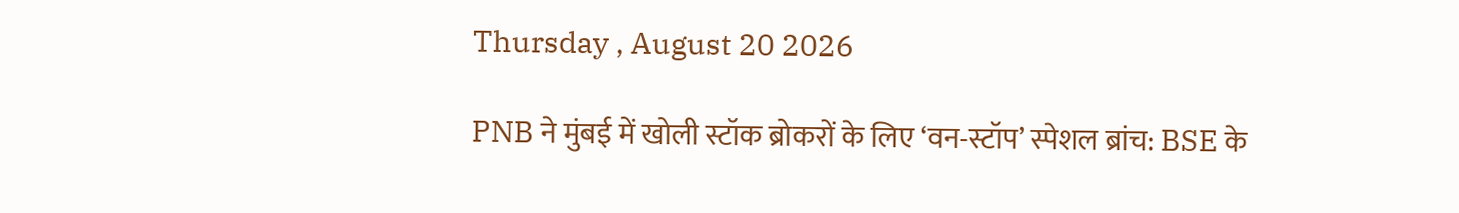Thursday , August 20 2026

PNB ने मुंबई में खोली स्टॉक ब्रोकरों के लिए ‘वन-स्टॉप’ स्पेशल ब्रांच: BSE के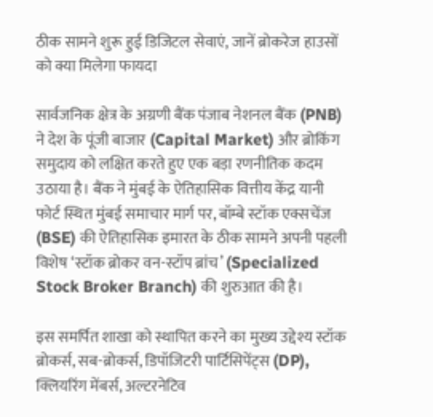ठीक सामने शुरू हुई डिजिटल सेवाएं, जानें ब्रोकरेज हाउसों को क्या मिलेगा फायदा

सार्वजनिक क्षेत्र के अग्रणी बैंक पंजाब नेशनल बैंक (PNB) ने देश के पूंजी बाजार (Capital Market) और ब्रोकिंग समुदाय को लक्षित करते हुए एक बड़ा रणनीतिक कदम उठाया है। बैंक ने मुंबई के ऐतिहासिक वित्तीय केंद्र यानी फोर्ट स्थित मुंबई समाचार मार्ग पर, बॉम्बे स्टॉक एक्सचेंज (BSE) की ऐतिहासिक इमारत के ठीक सामने अपनी पहली विशेष ‘स्टॉक ब्रोकर वन-स्टॉप ब्रांच’ (Specialized Stock Broker Branch) की शुरुआत की है।

इस समर्पित शाखा को स्थापित करने का मुख्य उद्देश्य स्टॉक ब्रोकर्स, सब-ब्रोकर्स, डिपॉजिटरी पार्टिसिपेंट्स (DP), क्लियरिंग मेंबर्स, अल्टरनेटिव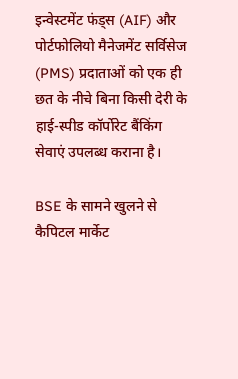इन्वेस्टमेंट फंड्स (AIF) और पोर्टफोलियो मैनेजमेंट सर्विसेज (PMS) प्रदाताओं को एक ही छत के नीचे बिना किसी देरी के हाई-स्पीड कॉर्पोरेट बैंकिंग सेवाएं उपलब्ध कराना है।

BSE के सामने खुलने से कैपिटल मार्केट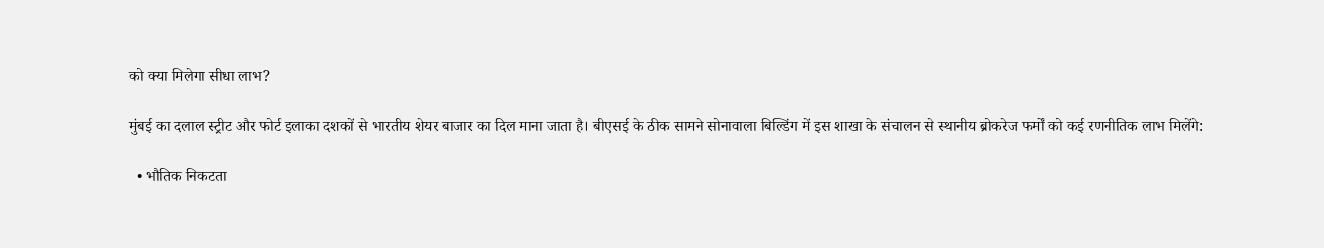को क्या मिलेगा सीधा लाभ?

मुंबई का दलाल स्ट्रीट और फोर्ट इलाका दशकों से भारतीय शेयर बाजार का दिल माना जाता है। बीएसई के ठीक सामने सोनावाला बिल्डिंग में इस शाखा के संचालन से स्थानीय ब्रोकरेज फर्मों को कई रणनीतिक लाभ मिलेंगे:

  • भौतिक निकटता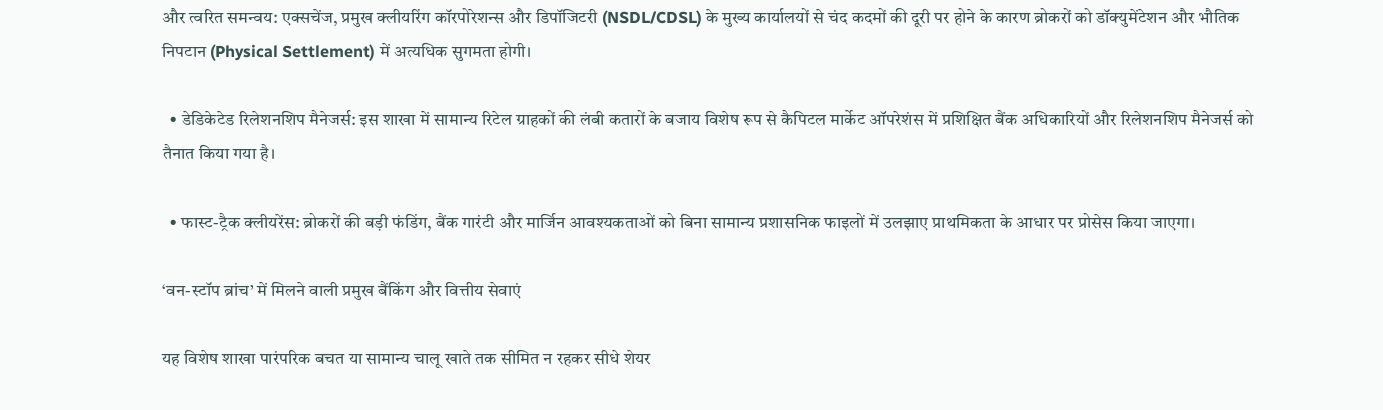और त्वरित समन्वय: एक्सचेंज, प्रमुख क्लीयरिंग कॉरपोरेशन्स और डिपॉजिटरी (NSDL/CDSL) के मुख्य कार्यालयों से चंद कदमों की दूरी पर होने के कारण ब्रोकरों को डॉक्युमेंटेशन और भौतिक निपटान (Physical Settlement) में अत्यधिक सुगमता होगी।

  • डेडिकेटेड रिलेशनशिप मैनेजर्स: इस शाखा में सामान्य रिटेल ग्राहकों की लंबी कतारों के बजाय विशेष रूप से कैपिटल मार्केट ऑपरेशंस में प्रशिक्षित बैंक अधिकारियों और रिलेशनशिप मैनेजर्स को तैनात किया गया है।

  • फास्ट-ट्रैक क्लीयरेंस: ब्रोकरों की बड़ी फंडिंग, बैंक गारंटी और मार्जिन आवश्यकताओं को बिना सामान्य प्रशासनिक फाइलों में उलझाए प्राथमिकता के आधार पर प्रोसेस किया जाएगा।

‘वन-स्टॉप ब्रांच’ में मिलने वाली प्रमुख बैंकिंग और वित्तीय सेवाएं

यह विशेष शाखा पारंपरिक बचत या सामान्य चालू खाते तक सीमित न रहकर सीधे शेयर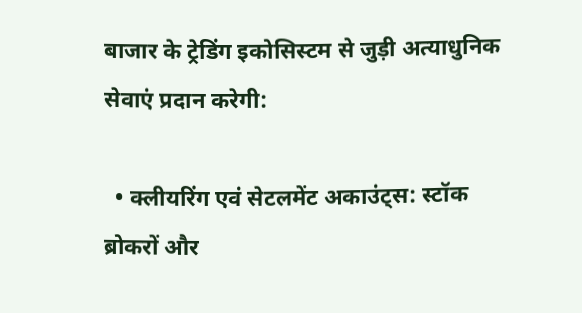बाजार के ट्रेडिंग इकोसिस्टम से जुड़ी अत्याधुनिक सेवाएं प्रदान करेगी:

  • क्लीयरिंग एवं सेटलमेंट अकाउंट्स: स्टॉक ब्रोकरों और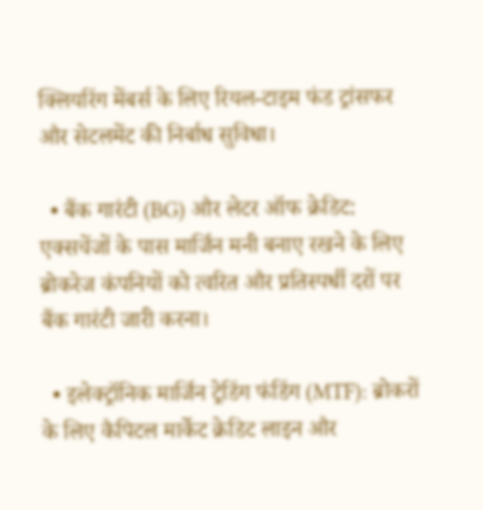क्लियरिंग मेंबर्स के लिए रियल-टाइम फंड ट्रांसफर और सेटलमेंट की निर्बाध सुविधा।

  • बैंक गारंटी (BG) और लेटर ऑफ क्रेडिट: एक्सचेंजों के पास मार्जिन मनी बनाए रखने के लिए ब्रोकरेज कंपनियों को त्वरित और प्रतिस्पर्धी दरों पर बैंक गारंटी जारी करना।

  • इलेक्ट्रॉनिक मार्जिन ट्रेडिंग फंडिंग (MTF): ब्रोकरों के लिए कैपिटल मार्केट क्रेडिट लाइन और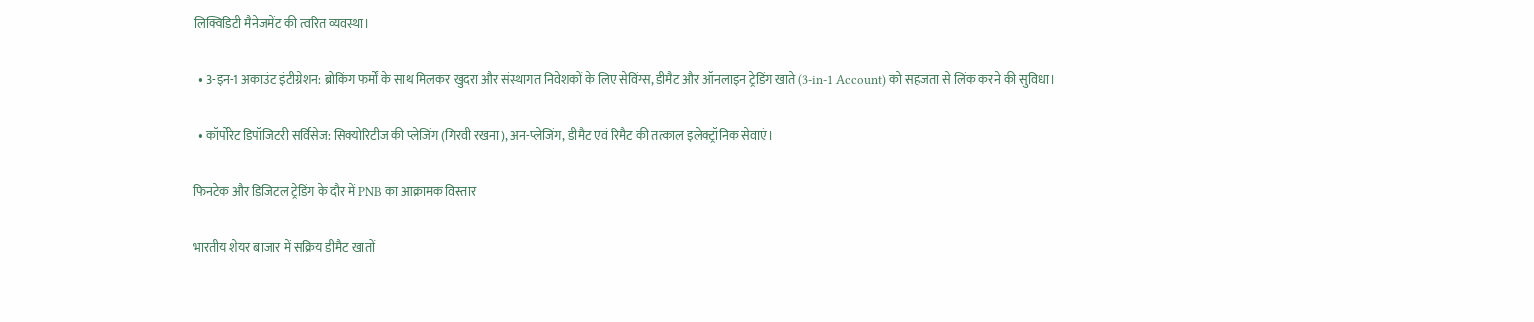लिक्विडिटी मैनेजमेंट की त्वरित व्यवस्था।

  • 3-इन-1 अकाउंट इंटीग्रेशन: ब्रोकिंग फर्मों के साथ मिलकर खुदरा और संस्थागत निवेशकों के लिए सेविंग्स, डीमैट और ऑनलाइन ट्रेडिंग खाते (3-in-1 Account) को सहजता से लिंक करने की सुविधा।

  • कॉर्पोरेट डिपॉजिटरी सर्विसेज: सिक्योरिटीज की प्लेजिंग (गिरवी रखना), अन-प्लेजिंग, डीमैट एवं रिमैट की तत्काल इलेक्ट्रॉनिक सेवाएं।

फिनटेक और डिजिटल ट्रेडिंग के दौर में PNB का आक्रामक विस्तार

भारतीय शेयर बाजार में सक्रिय डीमैट खातों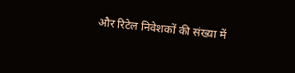और रिटेल निवेशकों की संख्या में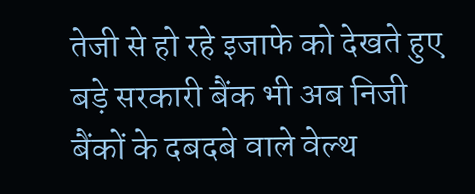तेजी से हो रहे इजाफे को देखते हुए बड़े सरकारी बैंक भी अब निजी बैंकों के दबदबे वाले वेल्थ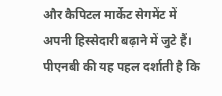और कैपिटल मार्केट सेगमेंट में अपनी हिस्सेदारी बढ़ाने में जुटे हैं। पीएनबी की यह पहल दर्शाती है कि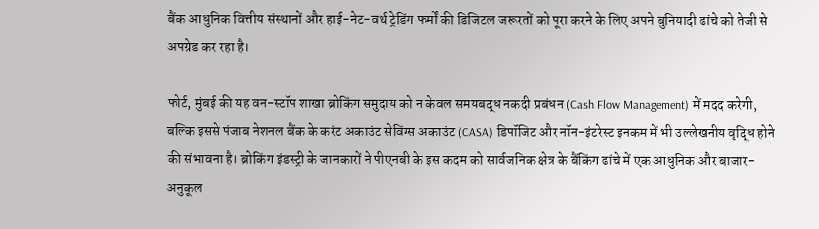बैंक आधुनिक वित्तीय संस्थानों और हाई-नेट-वर्थ ट्रेडिंग फर्मों की डिजिटल जरूरतों को पूरा करने के लिए अपने बुनियादी ढांचे को तेजी से अपग्रेड कर रहा है।

फोर्ट, मुंबई की यह वन-स्टॉप शाखा ब्रोकिंग समुदाय को न केवल समयबद्ध नकदी प्रबंधन (Cash Flow Management) में मदद करेगी, बल्कि इससे पंजाब नेशनल बैंक के करंट अकाउंट सेविंग्स अकाउंट (CASA) डिपॉजिट और नॉन-इंटरेस्ट इनकम में भी उल्लेखनीय वृद्धि होने की संभावना है। ब्रोकिंग इंडस्ट्री के जानकारों ने पीएनबी के इस कदम को सार्वजनिक क्षेत्र के बैंकिंग ढांचे में एक आधुनिक और बाजार-अनुकूल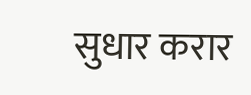सुधार करार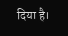दिया है।